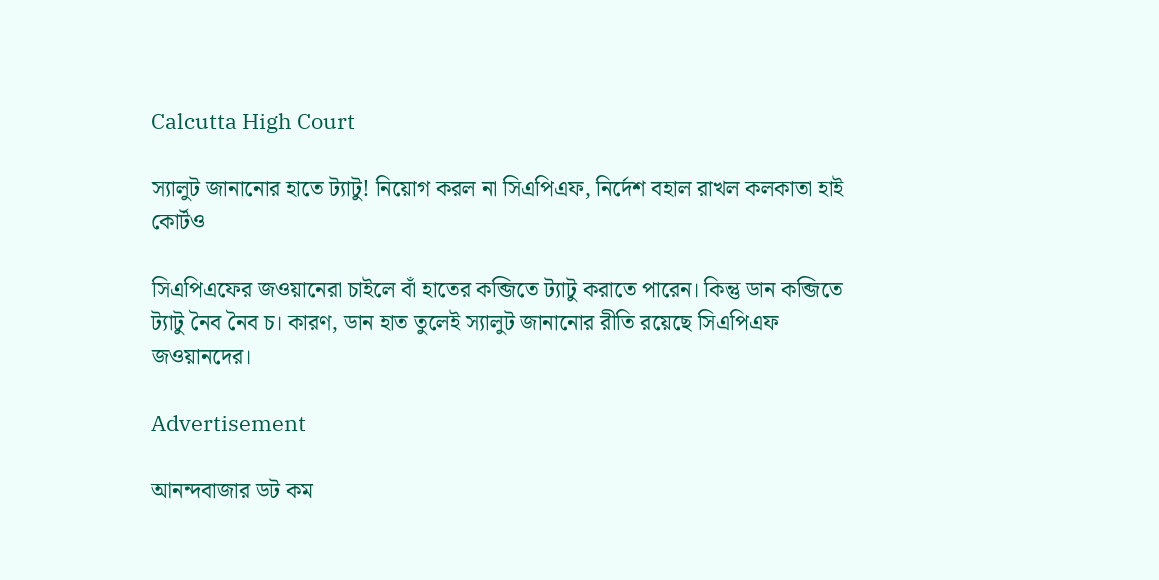Calcutta High Court

স্যালুট জানানোর হাতে ট্যাটু! নিয়োগ করল না সিএপিএফ, নির্দেশ বহাল রাখল কলকাতা হাই কোর্টও

সিএপিএফের জওয়ানেরা চাইলে বাঁ হাতের কব্জিতে ট্যাটু করাতে পারেন। কিন্তু ডান কব্জিতে ট্যাটু নৈব নৈব চ। কারণ, ডান হাত তুলেই স্যালুট জানানোর রীতি রয়েছে সিএপিএফ জওয়ানদের।

Advertisement

আনন্দবাজার ডট কম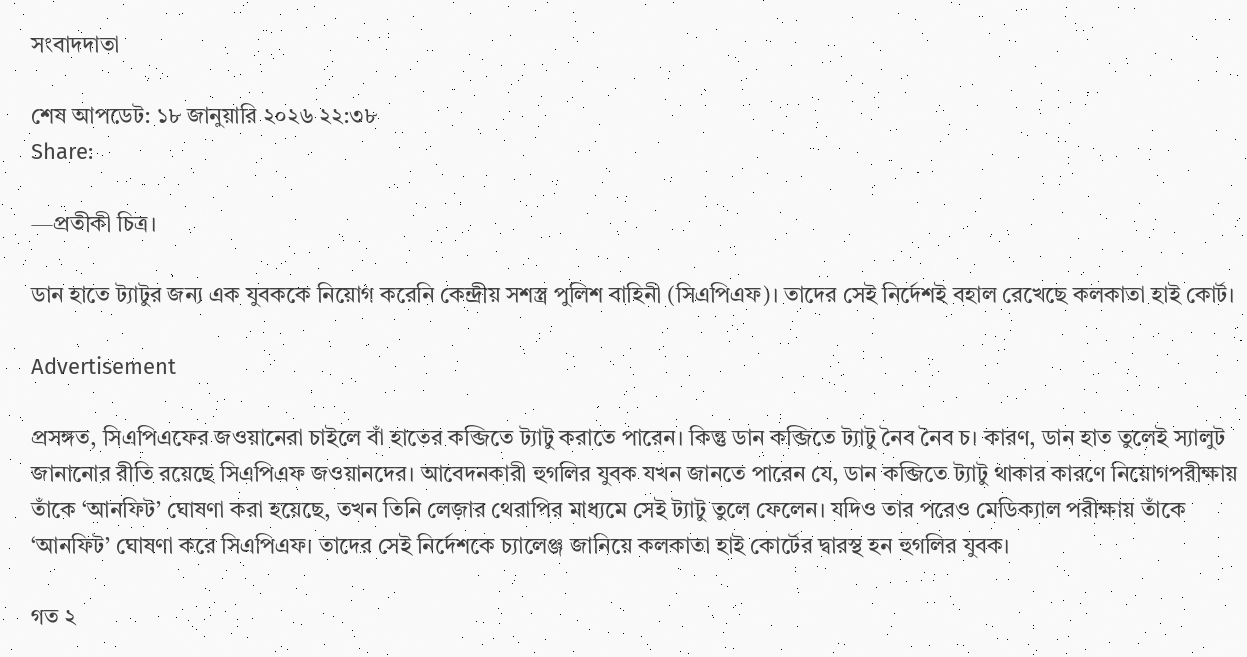সংবাদদাতা

শেষ আপডেট: ১৮ জানুয়ারি ২০২৬ ২২:৩৮
Share:

—প্রতীকী চিত্র।

ডান হাতে ট্যাটুর জন্য এক যুবককে নিয়োগ করেনি কেন্দ্রীয় সশস্ত্র পুলিশ বাহিনী (সিএপিএফ)। তাদের সেই নির্দেশই বহাল রেখেছে কলকাতা হাই কোর্ট।

Advertisement

প্রসঙ্গত, সিএপিএফের জওয়ানেরা চাইলে বাঁ হাতের কব্জিতে ট্যাটু করাতে পারেন। কিন্তু ডান কব্জিতে ট্যাটু নৈব নৈব চ। কারণ, ডান হাত তুলেই স্যালুট জানানোর রীতি রয়েছে সিএপিএফ জওয়ানদের। আবেদনকারী হুগলির যুবক যখন জানতে পারেন যে, ডান কব্জিতে ট্যাটু থাকার কারণে নিয়োগপরীক্ষায় তাঁকে ‘আনফিট’ ঘোষণা করা হয়েছে, তখন তিনি লেজ়ার থেরাপির মাধ্যমে সেই ট্যাটু তুলে ফেলেন। যদিও তার পরেও মেডিক্যাল পরীক্ষায় তাঁকে ‘আনফিট’ ঘোষণা করে সিএপিএফ। তাদের সেই নির্দেশকে চ্যালেঞ্জ জানিয়ে কলকাতা হাই কোর্টের দ্বারস্থ হন হুগলির যুবক।

গত ২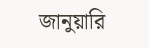জানুয়ারি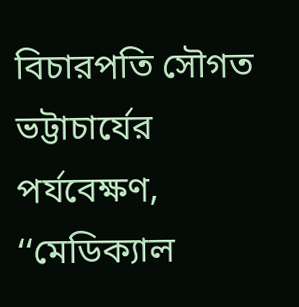বিচারপতি সৌগত ভট্টাচার্যের পর্যবেক্ষণ, ‘‘মেডিক্যাল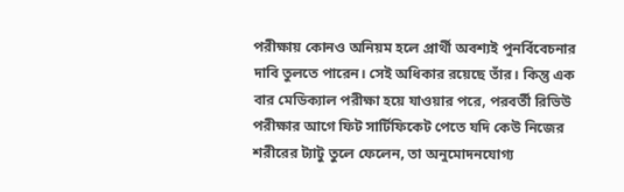পরীক্ষায় কোনও অনিয়ম হলে প্রার্থী অবশ্যই পুনর্বিবেচনার দাবি তুলতে পারেন। সেই অধিকার রয়েছে তাঁর। কিন্তু এক বার মেডিক্যাল পরীক্ষা হয়ে যাওয়ার পরে, পরবর্তী রিভিউ পরীক্ষার আগে ফিট সার্টিফিকেট পেতে যদি কেউ নিজের শরীরের ট্যাটু তুলে ফেলেন, তা অনুমোদনযোগ্য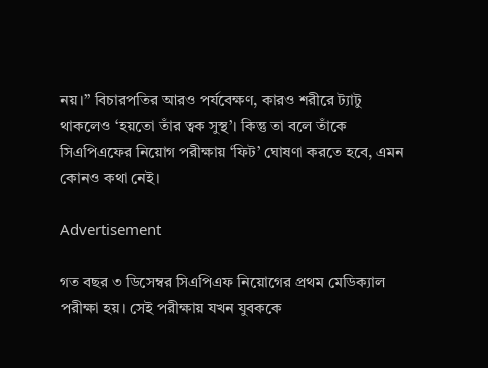নয়।’’ বিচারপতির আরও পর্যবেক্ষণ, কারও শরীরে ট্যাটু থাকলেও ‘হয়তো তাঁর ত্বক সুস্থ’। কিন্তু তা বলে তাঁকে সিএপিএফের নিয়োগ পরীক্ষায় ‘ফিট’ ঘোষণা করতে হবে, এমন কোনও কথা নেই।

Advertisement

গত বছর ৩ ডিসেম্বর সিএপিএফ নিয়োগের প্রথম মেডিক্যাল পরীক্ষা হয়। সেই পরীক্ষায় যখন যুবককে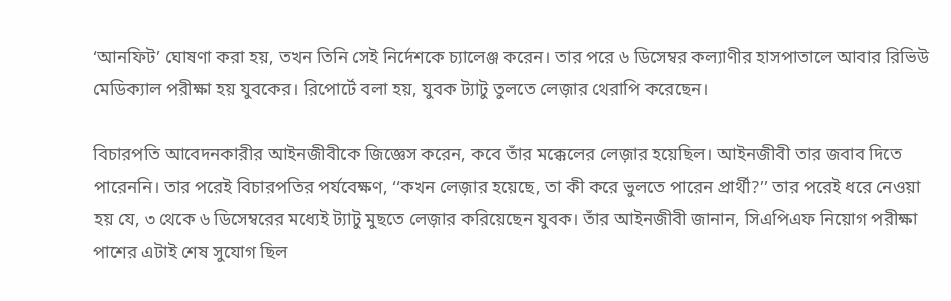‘আনফিট’ ঘোষণা করা হয়, তখন তিনি সেই নির্দেশকে চ্যালেঞ্জ করেন। তার পরে ৬ ডিসেম্বর কল্যাণীর হাসপাতালে আবার রিভিউ মেডিক্যাল পরীক্ষা হয় যুবকের। রিপোর্টে বলা হয়, যুবক ট্যাটু তুলতে লেজ়ার থেরাপি করেছেন।

বিচারপতি আবেদনকারীর আইনজীবীকে জিজ্ঞেস করেন, কবে তাঁর মক্কেলের লেজ়ার হয়েছিল। আইনজীবী তার জবাব দিতে পারেননি। তার পরেই বিচারপতির পর্যবেক্ষণ, ‘‘কখন লেজ়ার হয়েছে, তা কী করে ভুলতে পারেন প্রার্থী?’’ তার পরেই ধরে নেওয়া হয় যে, ৩ থেকে ৬ ডিসেম্বরের মধ্যেই ট্যাটু মুছতে লেজ়ার করিয়েছেন যুবক। তাঁর আইনজীবী জানান, সিএপিএফ নিয়োগ পরীক্ষা পাশের এটাই শেষ সুযোগ ছিল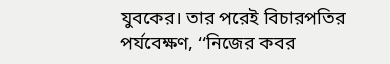যুবকের। তার পরেই বিচারপতির পর্যবেক্ষণ, ‘‘নিজের কবর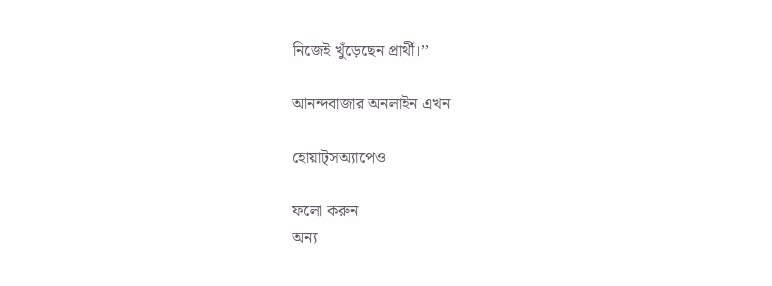নিজেই খুঁড়েছেন প্রার্থী।’’

আনন্দবাজার অনলাইন এখন

হোয়াট্‌সঅ্যাপেও

ফলো করুন
অন্য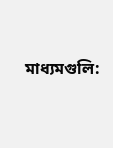মাধ্যমগুলি: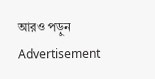আরও পড়ুন
Advertisement